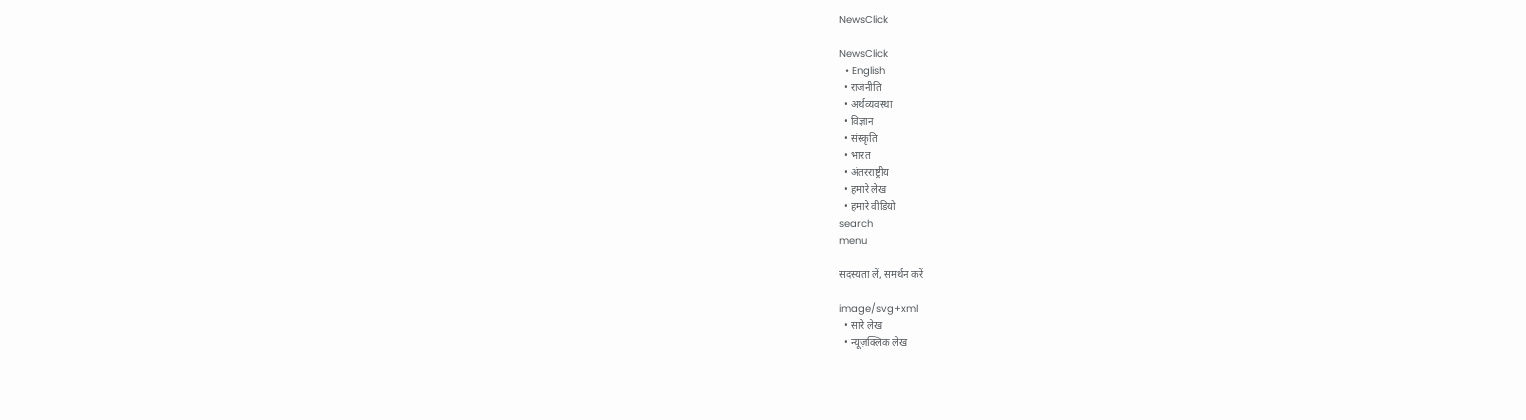NewsClick

NewsClick
  • English
  • राजनीति
  • अर्थव्यवस्था
  • विज्ञान
  • संस्कृति
  • भारत
  • अंतरराष्ट्रीय
  • हमारे लेख
  • हमारे वीडियो
search
menu

सदस्यता लें, समर्थन करें

image/svg+xml
  • सारे लेख
  • न्यूज़क्लिक लेख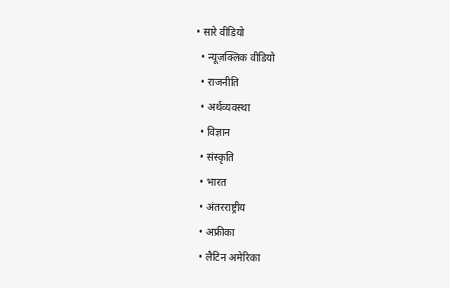• सारे वीडियो
  • न्यूज़क्लिक वीडियो
  • राजनीति
  • अर्थव्यवस्था
  • विज्ञान
  • संस्कृति
  • भारत
  • अंतरराष्ट्रीय
  • अफ्रीका
  • लैटिन अमेरिका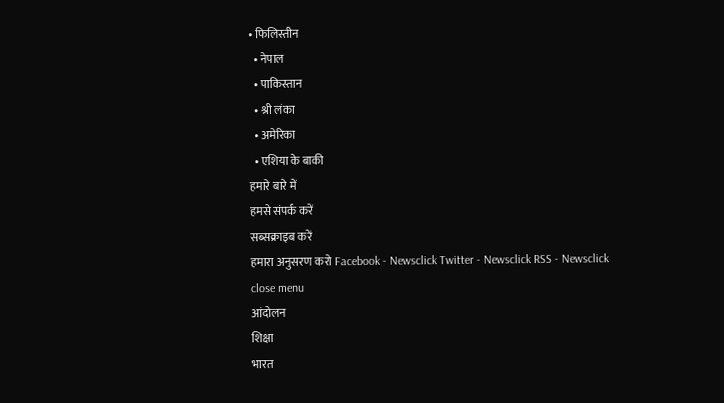• फिलिस्तीन
  • नेपाल
  • पाकिस्तान
  • श्री लंका
  • अमेरिका
  • एशिया के बाकी
हमारे बारे में
हमसे संपर्क करें
सब्सक्राइब करें
हमारा अनुसरण करो Facebook - Newsclick Twitter - Newsclick RSS - Newsclick
close menu
आंदोलन
शिक्षा
भारत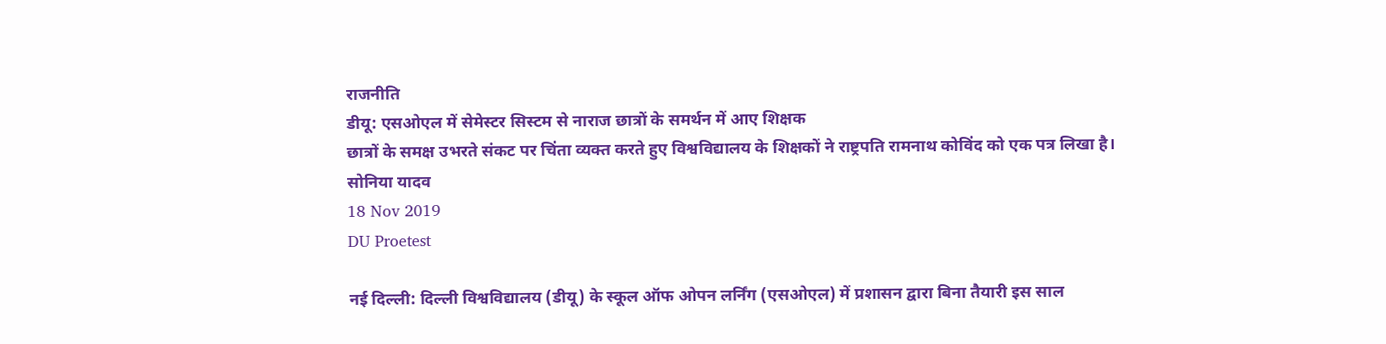राजनीति
डीयू: एसओएल में सेमेस्टर सिस्टम से नाराज छात्रों के समर्थन में आए शिक्षक
छात्रों के समक्ष उभरते संकट पर चिंता व्यक्त करते हुए विश्वविद्यालय के शिक्षकों ने राष्ट्रपति रामनाथ कोविंद को एक पत्र लिखा है।
सोनिया यादव
18 Nov 2019
DU Proetest

नई दिल्ली: दिल्ली विश्वविद्यालय (डीयू) के स्कूल ऑफ ओपन लर्निंग (एसओएल) में प्रशासन द्वारा बिना तैयारी इस साल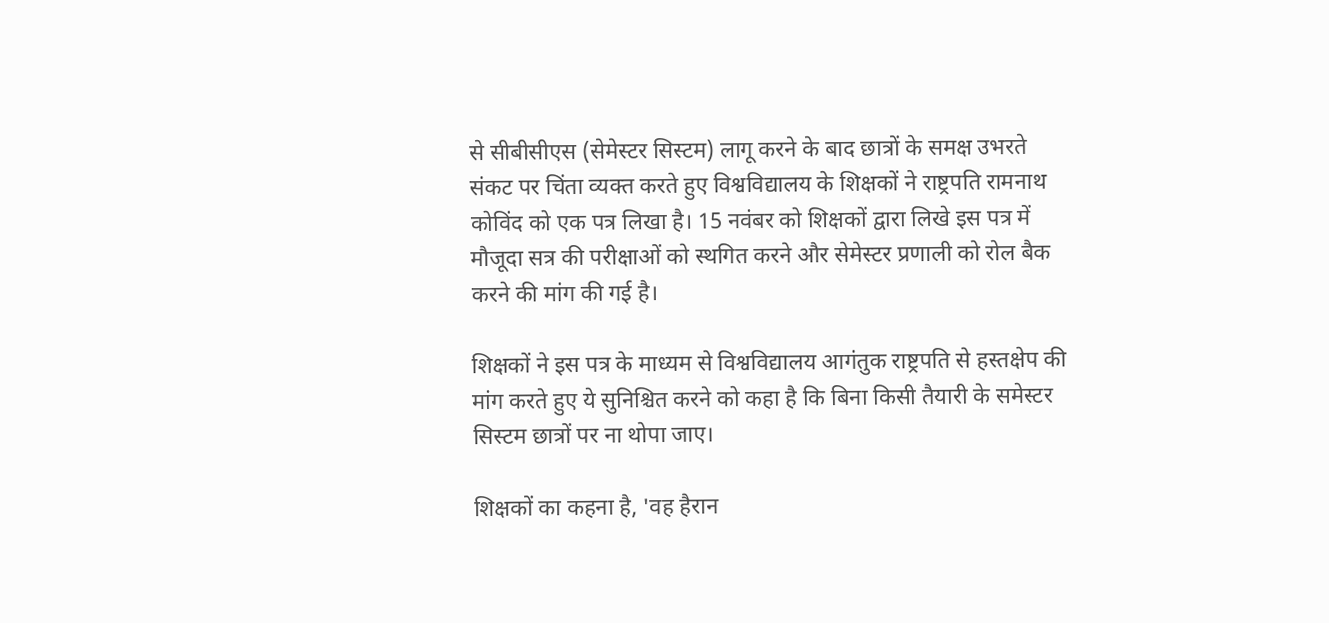से सीबीसीएस (सेमेस्टर सिस्टम) लागू करने के बाद छात्रों के समक्ष उभरते संकट पर चिंता व्यक्त करते हुए विश्वविद्यालय के शिक्षकों ने राष्ट्रपति रामनाथ कोविंद को एक पत्र लिखा है। 15 नवंबर को शिक्षकों द्वारा लिखे इस पत्र में मौजूदा सत्र की परीक्षाओं को स्थगित करने और सेमेस्टर प्रणाली को रोल बैक करने की मांग की गई है।

शिक्षकों ने इस पत्र के माध्यम से विश्वविद्यालय आगंतुक राष्ट्रपति से हस्तक्षेप की मांग करते हुए ये सुनिश्चित करने को कहा है कि बिना किसी तैयारी के समेस्टर सिस्टम छात्रों पर ना थोपा जाए।

शिक्षकों का कहना है, 'वह हैरान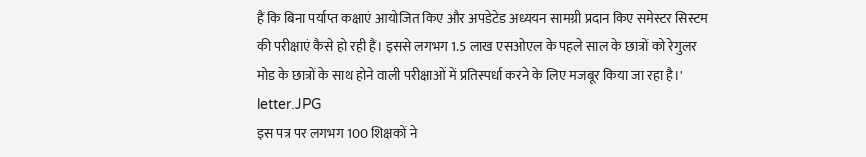हैं कि बिना पर्याप्त कक्षाएं आयोजित किए और अपडेटेड अध्ययन सामग्री प्रदान किए समेस्टर सिस्टम की परीक्षाएं कैसे हो रही हैं। इससे लगभग 1.5 लाख एसओएल के पहले साल के छात्रों को रेगुलर मोड के छात्रों के साथ होने वाली परीक्षाओं में प्रतिस्पर्धा करने के लिए मजबूर किया जा रहा है।'
letter.JPG
इस पत्र पर लगभग 100 शिक्षकों ने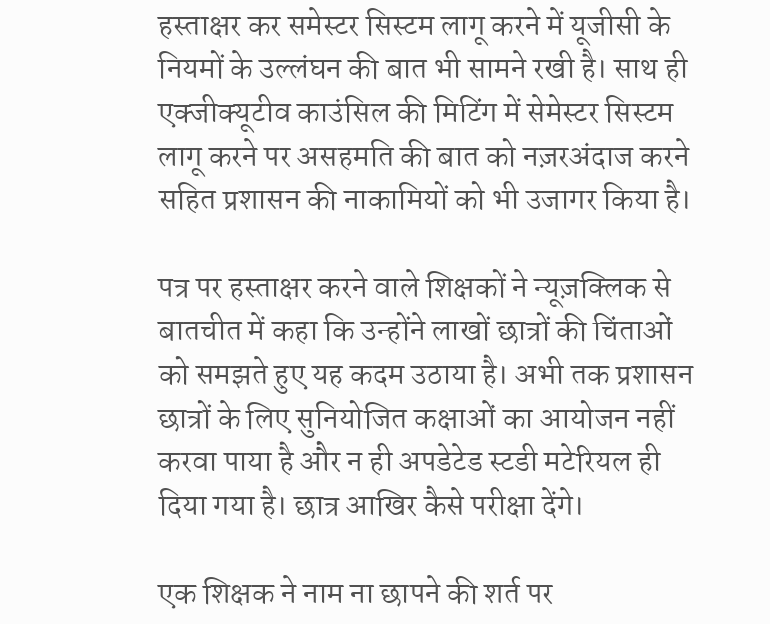हस्ताक्षर कर समेस्टर सिस्टम लागू करने में यूजीसी के नियमों के उल्लंघन की बात भी सामने रखी है। साथ ही एक्जीक्यूटीव काउंसिल की मिटिंग में सेमेस्टर सिस्टम लागू करने पर असहमति की बात को नज़रअंदाज करने सहित प्रशासन की नाकामियों को भी उजागर किया है।

पत्र पर हस्ताक्षर करने वाले शिक्षकों ने न्यूज़क्लिक से बातचीत में कहा कि उन्होंने लाखों छात्रों की चिंताओं को समझते हुए यह कदम उठाया है। अभी तक प्रशासन छात्रों के लिए सुनियोजित कक्षाओं का आयोजन नहीं करवा पाया है और न ही अपडेटेड स्टडी मटेरियल ही दिया गया है। छात्र आखिर कैसे परीक्षा देंगे।

एक शिक्षक ने नाम ना छापने की शर्त पर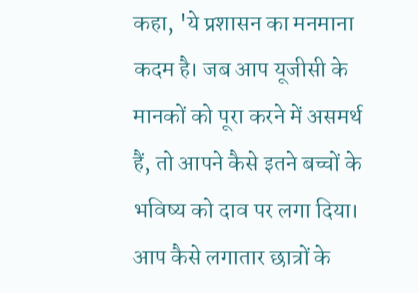कहा, 'ये प्रशासन का मनमाना कदम है। जब आप यूजीसी के मानकों को पूरा करने में असमर्थ हैं, तो आपने कैसे इतने बच्चों के भविष्य को दाव पर लगा दिया। आप कैसे लगातार छात्रों के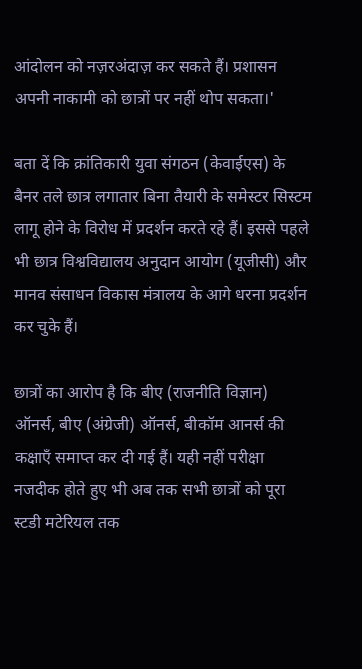आंदोलन को नज़रअंदाज़ कर सकते हैं। प्रशासन अपनी नाकामी को छात्रों पर नहीं थोप सकता।'

बता दें कि क्रांतिकारी युवा संगठन (केवाईएस) के बैनर तले छात्र लगातार बिना तैयारी के समेस्टर सिस्टम लागू होने के विरोध में प्रदर्शन करते रहे हैं। इससे पहले भी छात्र विश्वविद्यालय अनुदान आयोग (यूजीसी) और मानव संसाधन विकास मंत्रालय के आगे धरना प्रदर्शन कर चुके हैं।

छात्रों का आरोप है कि बीए (राजनीति विज्ञान) ऑनर्स, बीए (अंग्रेजी) ऑनर्स, बीकॉम आनर्स की कक्षाएँ समाप्त कर दी गई हैं। यही नहीं परीक्षा नजदीक होते हुए भी अब तक सभी छात्रों को पूरा स्टडी मटेरियल तक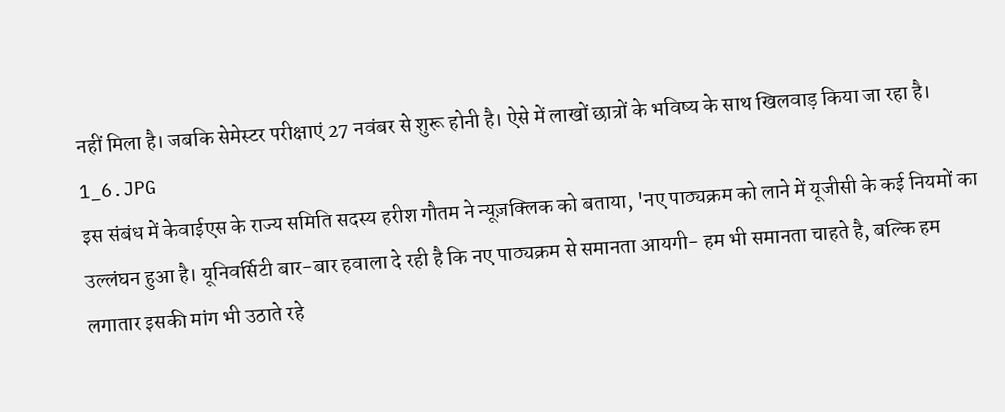नहीं मिला है। जबकि सेमेस्टर परीक्षाएं 27 नवंबर से शुरू होनी है। ऐसे में लाखों छात्रों के भविष्य के साथ खिलवाड़ किया जा रहा है।
1_6.JPG
इस संबंध में केवाईएस के राज्य समिति सदस्य हरीश गौतम ने न्यूज़क्लिक को बताया, 'नए पाठ्यक्रम को लाने में यूजीसी के कई नियमों का उल्लंघन हुआ है। यूनिवर्सिटी बार-बार हवाला दे रही है कि नए पाठ्यक्रम से समानता आयगी- हम भी समानता चाहते है, बल्कि हम लगातार इसकी मांग भी उठाते रहे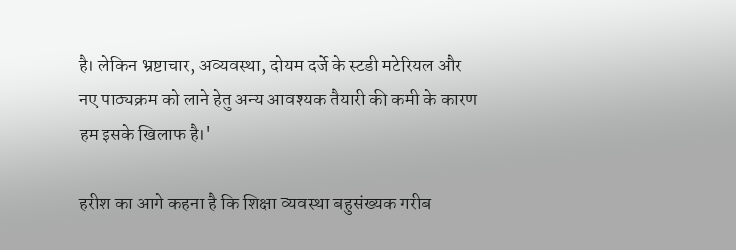है। लेकिन भ्रष्टाचार, अव्यवस्था, दोयम दर्जे के स्टडी मटेरियल और नए पाठ्यक्रम को लाने हेतु अन्य आवश्यक तैयारी की कमी के कारण हम इसके खिलाफ है।'

हरीश का आगे कहना है कि शिक्षा व्यवस्था बहुसंख्यक गरीब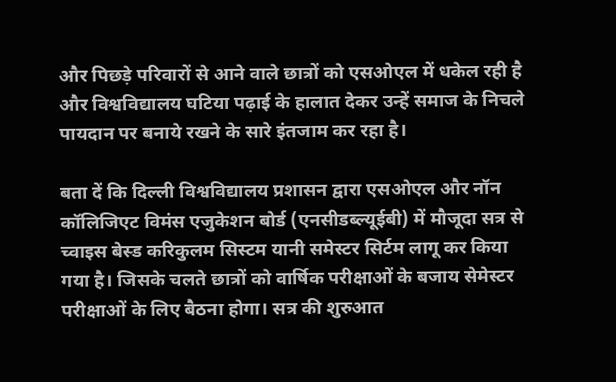और पिछड़े परिवारों से आने वाले छात्रों को एसओएल में धकेल रही है और विश्वविद्यालय घटिया पढ़ाई के हालात देकर उन्हें समाज के निचले पायदान पर बनाये रखने के सारे इंतजाम कर रहा है।

बता दें कि दिल्ली विश्वविद्यालय प्रशासन द्वारा एसओएल और नॉन कॉलिजिएट विमंस एजुकेशन बोर्ड (एनसीडब्ल्यूईबी) में मौजूदा सत्र से च्वाइस बेस्ड करिकुलम सिस्टम यानी समेस्टर सिर्टम लागू कर किया गया है। जिसके चलते छात्रों को वार्षिक परीक्षाओं के बजाय सेमेस्टर परीक्षाओं के लिए बैठना होगा। सत्र की शुरुआत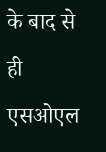के बाद से ही एसओएल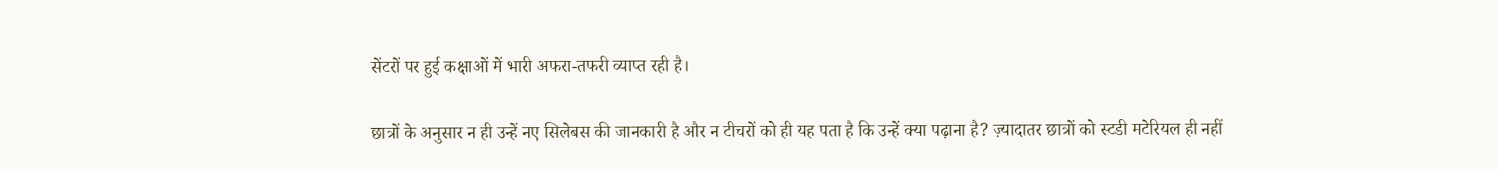सेंटरों पर हुई कक्षाओं में भारी अफरा-तफरी व्याप्त रही है।

छात्रों के अनुसार न ही उन्हें नए सिलेबस की जानकारी है और न टीचरों को ही यह पता है कि उन्हें क्या पढ़ाना है? ज़्यादातर छात्रों को स्टडी मटेरियल ही नहीं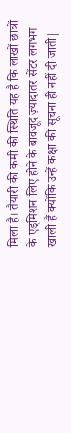मिला है। तैयारी की कमी की स्थिति यह है कि लाखों छात्रों के एड्मिशन लिए होने के बावजूद ज़्यादातर सेंटर लगभग खाली हैं क्योंकि उन्हें कक्षा की सूचना ही नहीं दी जाती|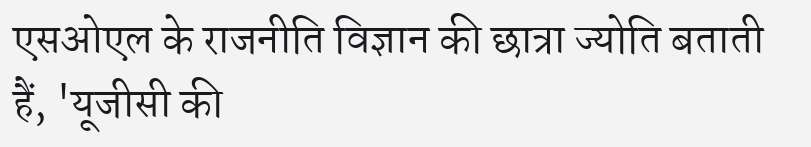एसओएल के राजनीति विज्ञान की छात्रा ज्योति बताती हैं, 'यूजीसी की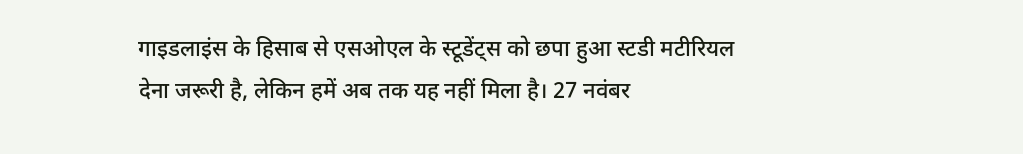गाइडलाइंस के हिसाब से एसओएल के स्टूडेंट्स को छपा हुआ स्टडी मटीरियल देना जरूरी है, लेकिन हमें अब तक यह नहीं मिला है। 27 नवंबर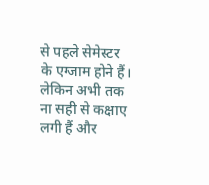से पहले सेमेस्टर के एग्जाम होने हैं। लेकिन अभी तक ना सही से कक्षाए लगी हैं और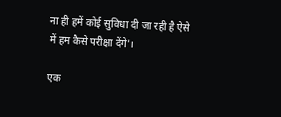ना ही हमें कोई सुविधा दी जा रही है ऐसे में हम कैसे परीक्षा देंगे'।

एक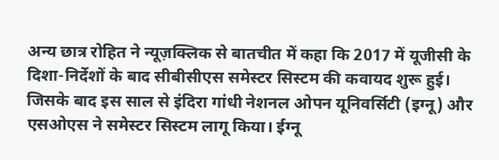अन्य छात्र रोहित ने न्यूज़क्लिक से बातचीत में कहा कि 2017 में यूजीसी के दिशा-निर्देशों के बाद सीबीसीएस समेस्टर सिस्टम की कवायद शुरू हुई। जिसके बाद इस साल से इंदिरा गांधी नेशनल ओपन यूनिवर्सिटी (इग्नू) और एसओएस ने समेस्टर सिस्टम लागू किया। ईग्नू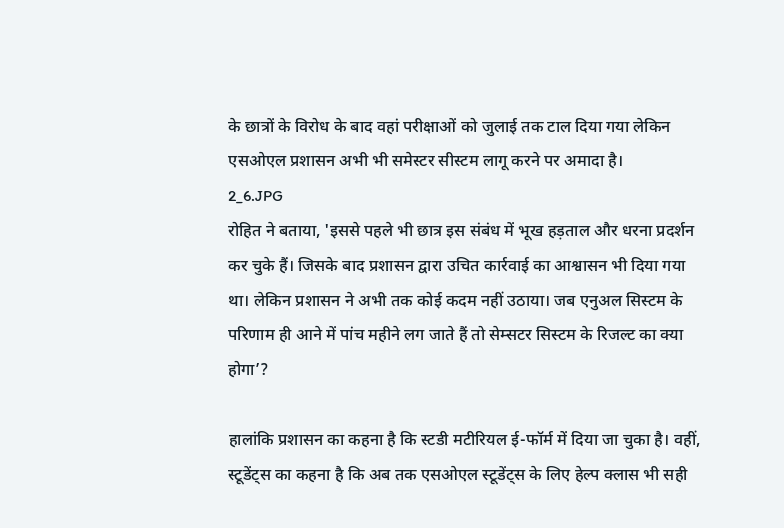के छात्रों के विरोध के बाद वहां परीक्षाओं को जुलाई तक टाल दिया गया लेकिन एसओएल प्रशासन अभी भी समेस्टर सीस्टम लागू करने पर अमादा है।
2_6.JPG
रोहित ने बताया, 'इससे पहले भी छात्र इस संबंध में भूख हड़ताल और धरना प्रदर्शन कर चुके हैं। जिसके बाद प्रशासन द्वारा उचित कार्रवाई का आश्वासन भी दिया गया था। लेकिन प्रशासन ने अभी तक कोई कदम नहीं उठाया। जब एनुअल सिस्टम के परिणाम ही आने में पांच महीने लग जाते हैं तो सेम्सटर सिस्टम के रिजल्ट का क्या होगा’?

हालांकि प्रशासन का कहना है कि स्टडी मटीरियल ई-फॉर्म में दिया जा चुका है। वहीं, स्टूडेंट्स का कहना है कि अब तक एसओएल स्टूडेंट्स के लिए हेल्प क्लास भी सही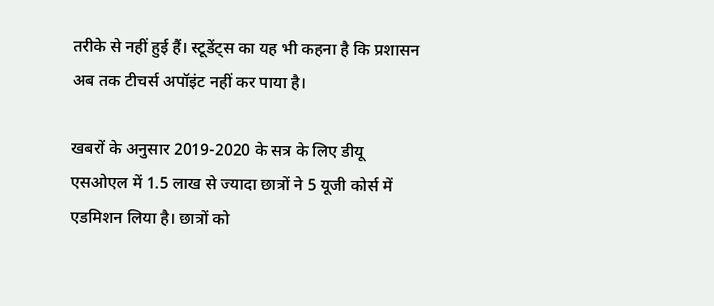तरीके से नहीं हुई हैं। स्टूडेंट्स का यह भी कहना है कि प्रशासन अब तक टीचर्स अपॉइंट नहीं कर पाया है।

खबरों के अनुसार 2019-2020 के सत्र के लिए डीयू एसओएल में 1.5 लाख से ज्यादा छात्रों ने 5 यूजी कोर्स में एडमिशन लिया है। छात्रों को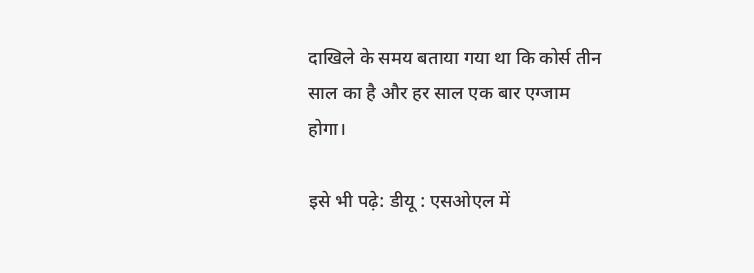दाखिले के समय बताया गया था कि कोर्स तीन साल का है और हर साल एक बार एग्जाम होगा।

इसे भी पढ़े: डीयू : एसओएल में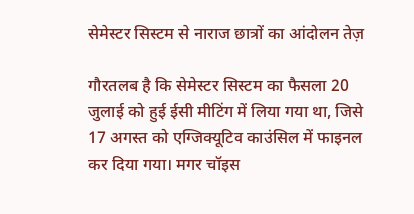सेमेस्टर सिस्टम से नाराज छात्रों का आंदोलन तेज़

गौरतलब है कि सेमेस्टर सिस्टम का फैसला 20 जुलाई को हुई ईसी मीटिंग में लिया गया था, जिसे 17 अगस्त को एग्जिक्यूटिव काउंसिल में फाइनल कर दिया गया। मगर चॉइस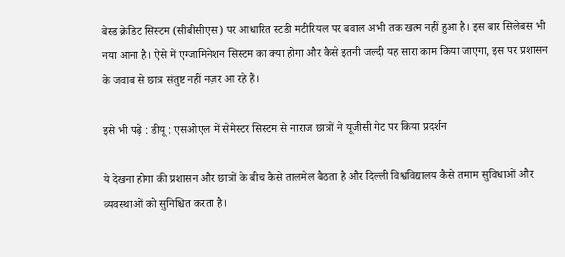बेस्ड क्रेडिट सिस्टम (सीबीसीएस) पर आधारित स्टडी मटीरियल पर बवाल अभी तक खत्म नहीं हुआ है। इस बार सिलेबस भी नया आना है। ऐसे में एग्जामिनेशन सिस्टम का क्या होगा और कैसे इतनी जल्दी यह सारा काम किया जाएगा, इस पर प्रशासन के जवाब से छात्र संतुष्ट नहीं नज़र आ रहे हैं।

इसे भी पढ़े : डीयू : एसओएल में सेमेस्टर सिस्टम से नाराज छात्रों ने यूजीसी गेट पर किया प्रदर्शन

ये देखना होगा की प्रशासन और छात्रों के बीच कैसे तालमेल बैठता है और दिल्ली विश्वविद्यालय कैसे तमाम सुविधाओं और व्यवस्थाओं को सुनिश्चित करता है।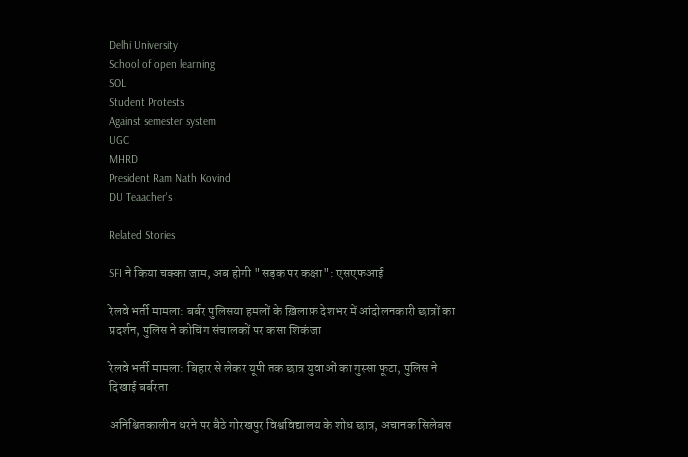Delhi University
School of open learning
SOL
Student Protests
Against semester system
UGC
MHRD
President Ram Nath Kovind
DU Teaacher's

Related Stories

SFI ने किया चक्का जाम, अब होगी "सड़क पर कक्षा": एसएफआई

रेलवे भर्ती मामला: बर्बर पुलिसया हमलों के ख़िलाफ़ देशभर में आंदोलनकारी छात्रों का प्रदर्शन, पुलिस ने कोचिंग संचालकों पर कसा शिकंजा

रेलवे भर्ती मामला: बिहार से लेकर यूपी तक छात्र युवाओं का गुस्सा फूटा, पुलिस ने दिखाई बर्बरता

अनिश्चितकालीन धरने पर बैठे गोरखपुर विश्वविद्यालय के शोध छात्र, अचानक सिलेबस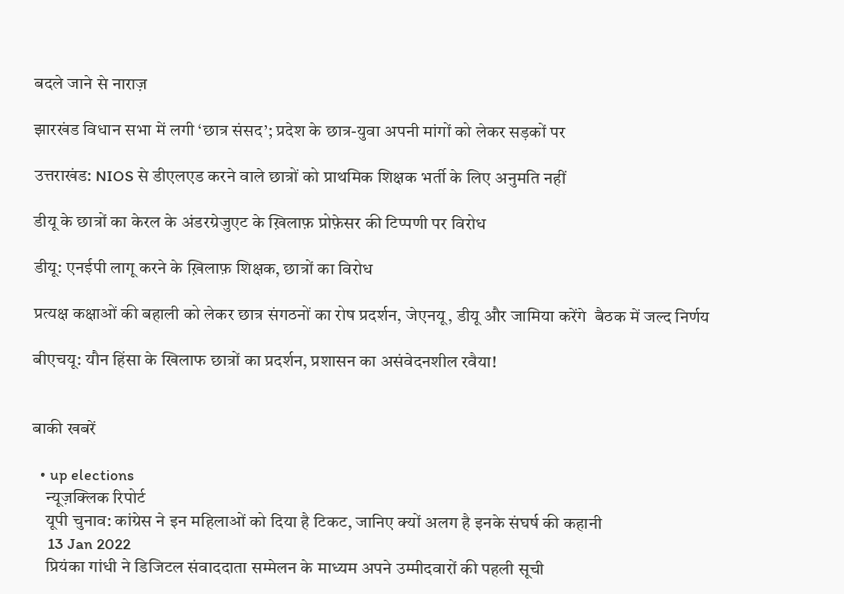बदले जाने से नाराज़

झारखंड विधान सभा में लगी ‘छात्र संसद’; प्रदेश के छात्र-युवा अपनी मांगों को लेकर सड़कों पर

उत्तराखंड: NIOS से डीएलएड करने वाले छात्रों को प्राथमिक शिक्षक भर्ती के लिए अनुमति नहीं

डीयू के छात्रों का केरल के अंडरग्रेजुएट के ख़िलाफ़ प्रोफ़ेसर की टिप्पणी पर विरोध

डीयू: एनईपी लागू करने के ख़िलाफ़ शिक्षक, छात्रों का विरोध

प्रत्यक्ष कक्षाओं की बहाली को लेकर छात्र संगठनों का रोष प्रदर्शन, जेएनयू, डीयू और जामिया करेंगे  बैठक में जल्द निर्णय

बीएचयू: यौन हिंसा के खिलाफ छात्रों का प्रदर्शन, प्रशासन का असंवेदनशील रवैया!


बाकी खबरें

  • up elections
    न्यूज़क्लिक रिपोर्ट
    यूपी चुनाव: कांग्रेस ने इन महिलाओं को दिया है टिकट, जानिए क्यों अलग है इनके संघर्ष की कहानी
    13 Jan 2022
    प्रियंका गांधी ने डिजिटल संवाददाता सम्मेलन के माध्यम अपने उम्मीदवारों की पहली सूची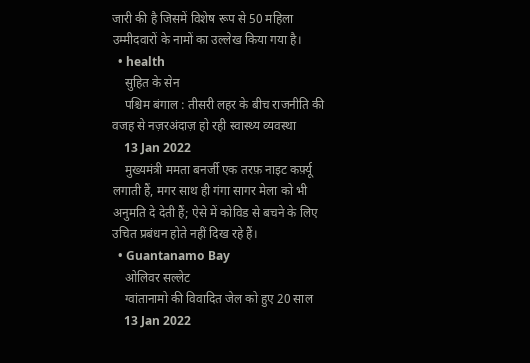जारी की है जिसमें विशेष रूप से 50 महिला उम्मीदवारों के नामों का उल्लेख किया गया है।
  • health
    सुहित के सेन
    पश्चिम बंगाल : तीसरी लहर के बीच राजनीति की वजह से नज़रअंदाज़ हो रही स्वास्थ्य व्यवस्था
    13 Jan 2022
    मुख्यमंत्री ममता बनर्जी एक तरफ़ नाइट कर्फ़्यू लगाती हैं, मगर साथ ही गंगा सागर मेला को भी अनुमति दे देती हैं; ऐसे में कोविड से बचने के लिए उचित प्रबंधन होते नहीं दिख रहे हैं।
  • Guantanamo Bay
    ओलिवर सल्लेट
    ग्वांतानामो की विवादित जेल को हुए 20 साल
    13 Jan 2022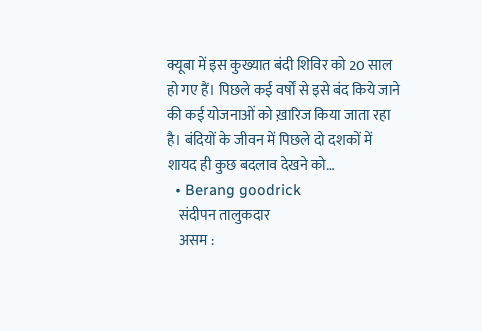क्यूबा में इस कुख्यात बंदी शिविर को 20 साल हो गए हैं। पिछले कई वर्षों से इसे बंद किये जाने की कई योजनाओं को ख़ारिज किया जाता रहा है। बंदियों के जीवन में पिछले दो दशकों में शायद ही कुछ बदलाव देखने को…
  • Berang goodrick
    संदीपन तालुकदार
    असम :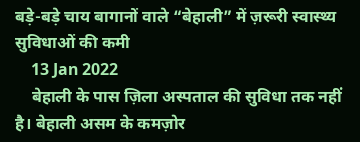बड़े-बड़े चाय बागानों वाले “बेहाली” में ज़रूरी स्वास्थ्य सुविधाओं की कमी
    13 Jan 2022
    बेहाली के पास ज़िला अस्पताल की सुविधा तक नहीं है। बेहाली असम के कमज़ोर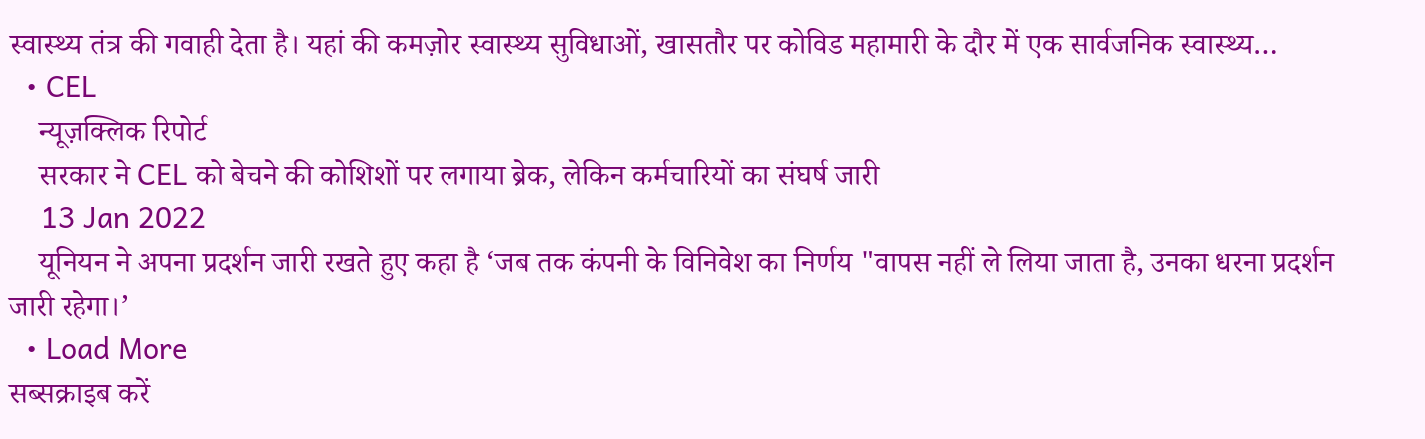स्वास्थ्य तंत्र की गवाही देता है। यहां की कमज़ोर स्वास्थ्य सुविधाओं, खासतौर पर कोविड महामारी के दौर में एक सार्वजनिक स्वास्थ्य…
  • CEL
    न्यूज़क्लिक रिपोर्ट
    सरकार ने CEL को बेचने की कोशिशों पर लगाया ब्रेक, लेकिन कर्मचारियों का संघर्ष जारी
    13 Jan 2022
    यूनियन ने अपना प्रदर्शन जारी रखते हुए कहा है ‘जब तक कंपनी के विनिवेश का निर्णय "वापस नहीं ले लिया जाता है, उनका धरना प्रदर्शन जारी रहेगा।’
  • Load More
सब्सक्राइब करें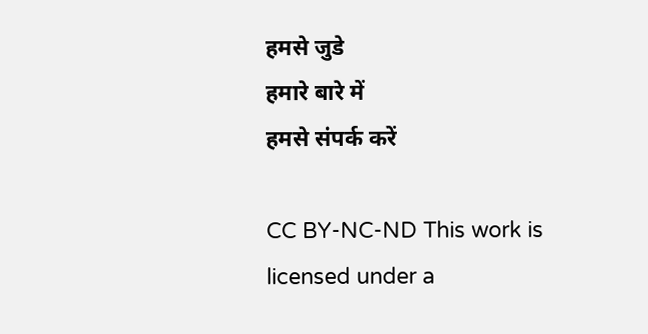हमसे जुडे
हमारे बारे में
हमसे संपर्क करें

CC BY-NC-ND This work is licensed under a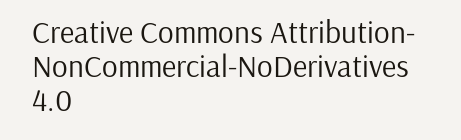Creative Commons Attribution-NonCommercial-NoDerivatives 4.0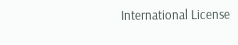International License